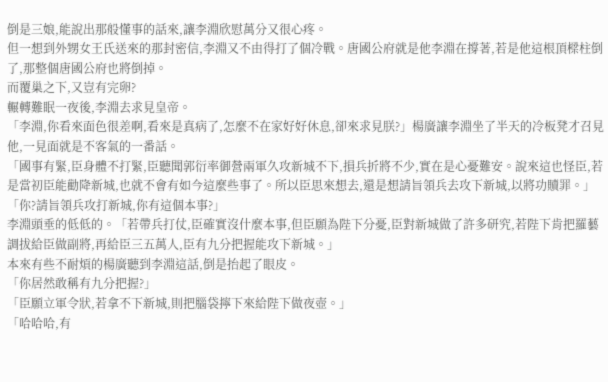倒是三娘,能說出那般懂事的話來,讓李淵欣慰萬分又很心疼。
但一想到外甥女王氏送來的那封密信,李淵又不由得打了個冷戰。唐國公府就是他李淵在撐著,若是他這根頂樑柱倒了,那整個唐國公府也將倒掉。
而覆巢之下,又豈有完卵?
輾轉難眠一夜後,李淵去求見皇帝。
「李淵,你看來面色很差啊,看來是真病了,怎麼不在家好好休息,卻來求見朕?」楊廣讓李淵坐了半天的冷板凳才召見他,一見面就是不客氣的一番話。
「國事有緊,臣身體不打緊,臣聽聞郭衍率御營兩軍久攻新城不下,損兵折將不少,實在是心憂難安。說來這也怪臣,若是當初臣能勸降新城,也就不會有如今這麼些事了。所以臣思來想去,還是想請旨領兵去攻下新城,以將功贖罪。」
「你?請旨領兵攻打新城,你有這個本事?」
李淵頭垂的低低的。「若帶兵打仗,臣確實沒什麼本事,但臣願為陛下分憂,臣對新城做了許多研究,若陛下肯把羅藝調拔給臣做副將,再給臣三五萬人,臣有九分把握能攻下新城。」
本來有些不耐煩的楊廣聽到李淵這話,倒是抬起了眼皮。
「你居然敢稱有九分把握?」
「臣願立軍令狀,若拿不下新城,則把腦袋擰下來給陛下做夜壺。」
「哈哈哈,有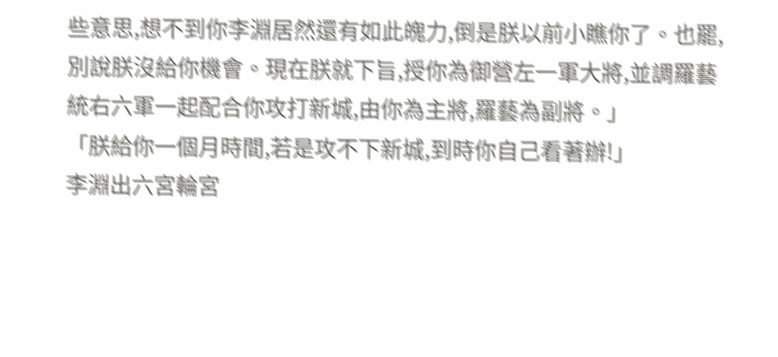些意思,想不到你李淵居然還有如此魄力,倒是朕以前小瞧你了。也罷,別說朕沒給你機會。現在朕就下旨,授你為御營左一軍大將,並調羅藝統右六軍一起配合你攻打新城,由你為主將,羅藝為副將。」
「朕給你一個月時間,若是攻不下新城,到時你自己看著辦!」
李淵出六宮輪宮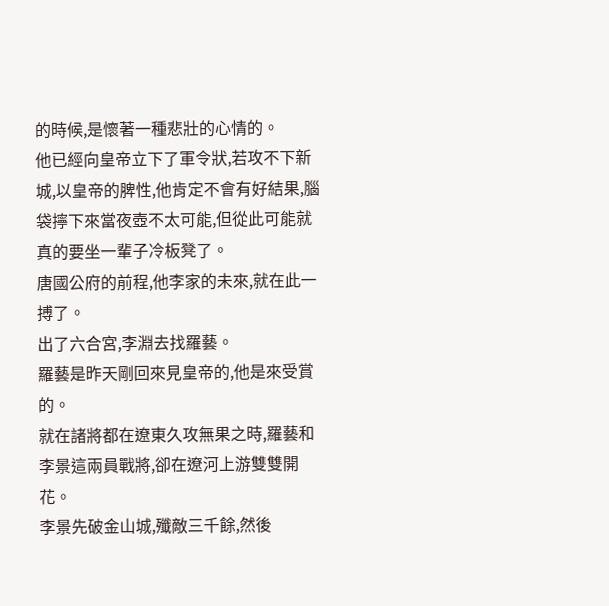的時候,是懷著一種悲壯的心情的。
他已經向皇帝立下了軍令狀,若攻不下新城,以皇帝的脾性,他肯定不會有好結果,腦袋擰下來當夜壺不太可能,但從此可能就真的要坐一輩子冷板凳了。
唐國公府的前程,他李家的未來,就在此一搏了。
出了六合宮,李淵去找羅藝。
羅藝是昨天剛回來見皇帝的,他是來受賞的。
就在諸將都在遼東久攻無果之時,羅藝和李景這兩員戰將,卻在遼河上游雙雙開花。
李景先破金山城,殲敵三千餘,然後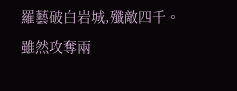羅藝破白岩城,殲敵四千。
雖然攻奪兩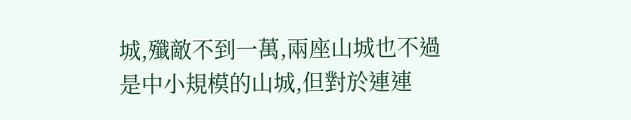城,殲敵不到一萬,兩座山城也不過是中小規模的山城,但對於連連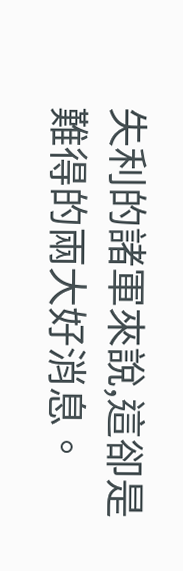失利的諸軍來說,這卻是難得的兩大好消息。